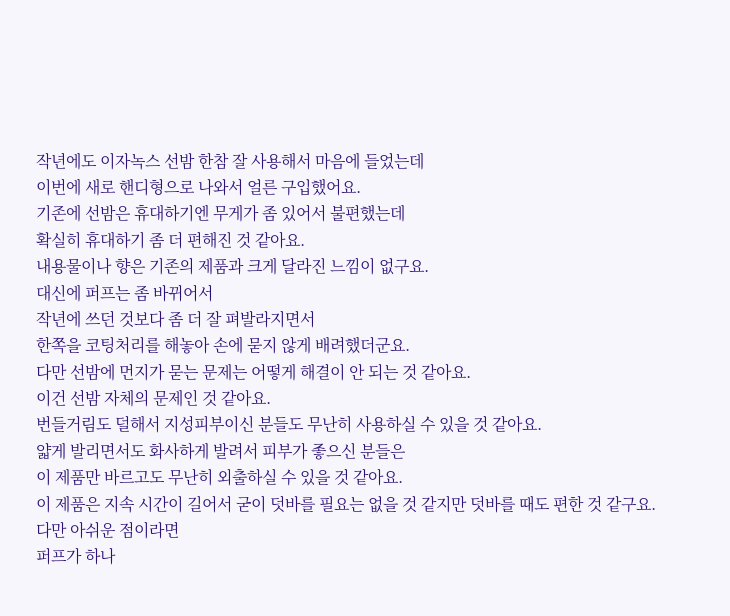작년에도 이자녹스 선밤 한참 잘 사용해서 마음에 들었는데
이번에 새로 핸디형으로 나와서 얼른 구입했어요.
기존에 선밤은 휴대하기엔 무게가 좀 있어서 불편했는데
확실히 휴대하기 좀 더 편해진 것 같아요.
내용물이나 향은 기존의 제품과 크게 달라진 느낌이 없구요.
대신에 퍼프는 좀 바뀌어서
작년에 쓰던 것보다 좀 더 잘 펴발라지면서
한쪽을 코팅처리를 해놓아 손에 묻지 않게 배려했더군요.
다만 선밤에 먼지가 묻는 문제는 어떻게 해결이 안 되는 것 같아요.
이건 선밤 자체의 문제인 것 같아요.
번들거림도 덜해서 지성피부이신 분들도 무난히 사용하실 수 있을 것 같아요.
얇게 발리면서도 화사하게 발려서 피부가 좋으신 분들은
이 제품만 바르고도 무난히 외출하실 수 있을 것 같아요.
이 제품은 지속 시간이 길어서 굳이 덧바를 필요는 없을 것 같지만 덧바를 때도 편한 것 같구요.
다만 아쉬운 점이라면
퍼프가 하나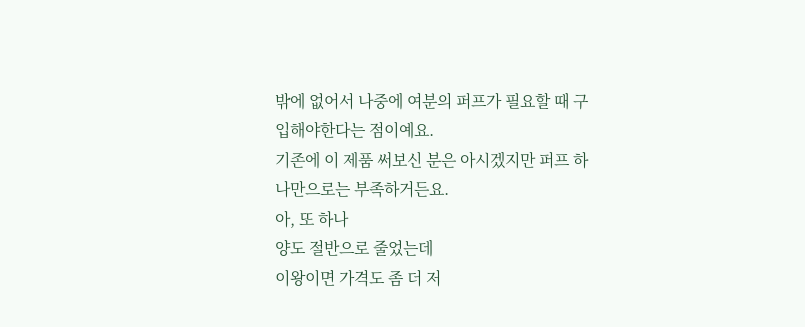밖에 없어서 나중에 여분의 퍼프가 필요할 때 구입해야한다는 점이예요.
기존에 이 제품 써보신 분은 아시겠지만 퍼프 하나만으로는 부족하거든요.
아, 또 하나
양도 절반으로 줄었는데
이왕이면 가격도 좀 더 저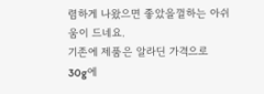렴하게 나왔으면 좋았을껄하는 아쉬움이 드네요.
기존에 제품은 알라딘 가격으로
30g에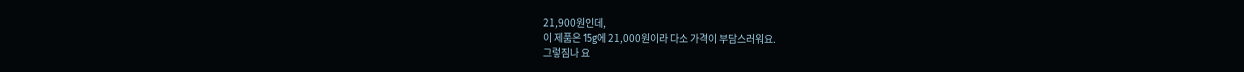21,900원인데,
이 제품은 15g에 21,000원이라 다소 가격이 부담스러워요.
그렇짐나 요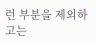런 부분을 제외하고는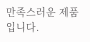만족스러운 제품입니다.